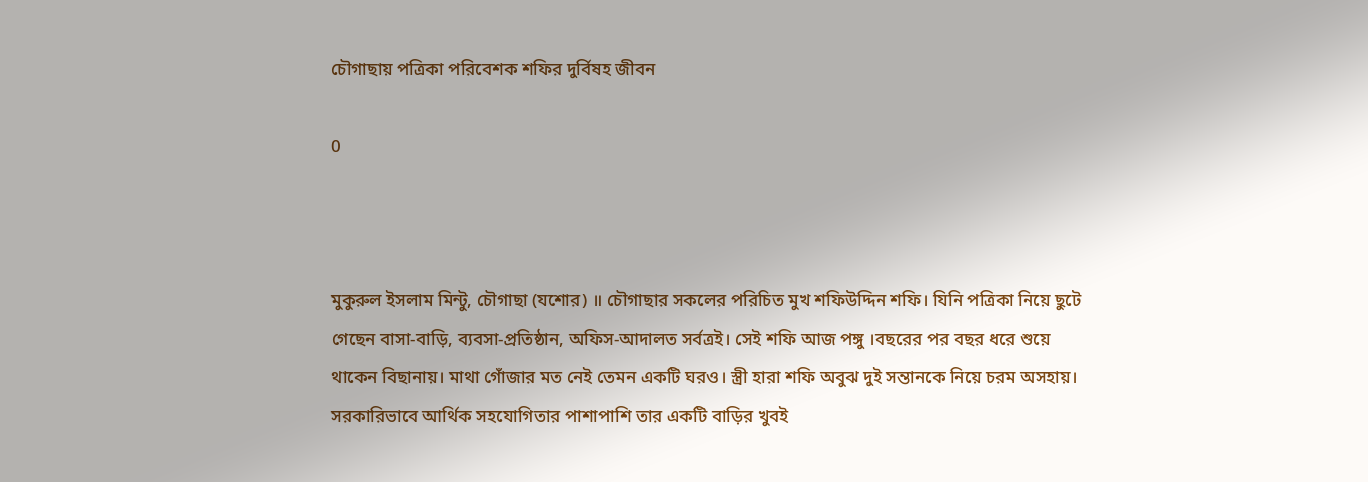চৌগাছায় পত্রিকা পরিবেশক শফির দুর্বিষহ জীবন

0



মুকুরুল ইসলাম মিন্টু, চৌগাছা (যশোর) ॥ চৌগাছার সকলের পরিচিত মুখ শফিউদ্দিন শফি। যিনি পত্রিকা নিয়ে ছুটে গেছেন বাসা-বাড়ি, ব্যবসা-প্রতিষ্ঠান, অফিস-আদালত সর্বত্রই। সেই শফি আজ পঙ্গু ।বছরের পর বছর ধরে শুয়ে থাকেন বিছানায়। মাথা গোঁজার মত নেই তেমন একটি ঘরও। স্ত্রী হারা শফি অবুঝ দুই সন্তানকে নিয়ে চরম অসহায়। সরকারিভাবে আর্থিক সহযোগিতার পাশাপাশি তার একটি বাড়ির খুবই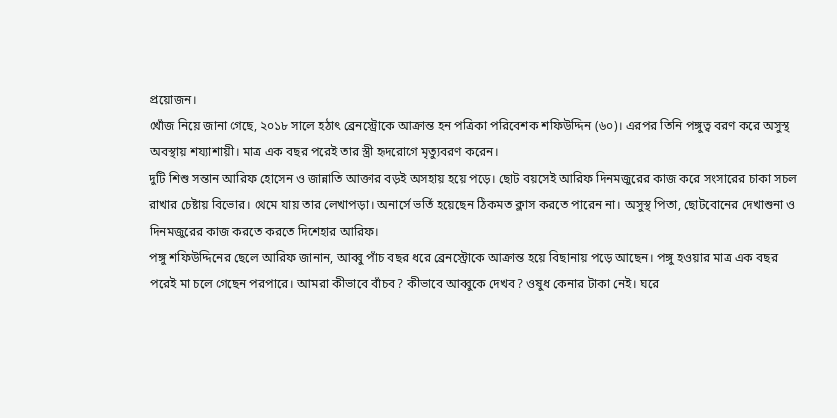প্রয়োজন।
খোঁজ নিয়ে জানা গেছে, ২০১৮ সালে হঠাৎ ব্রেনস্ট্রোকে আক্রান্ত হন পত্রিকা পরিবেশক শফিউদ্দিন (৬০)। এরপর তিনি পঙ্গুত্ব বরণ করে অসুস্থ অবস্থায় শয্যাশায়ী। মাত্র এক বছর পরেই তার স্ত্রী হৃদরোগে মৃত্যুবরণ করেন।
দুটি শিশু সন্তান আরিফ হোসেন ও জান্নাতি আক্তার বড়ই অসহায় হয়ে পড়ে। ছোট বয়সেই আরিফ দিনমজুরের কাজ করে সংসারের চাকা সচল রাখার চেষ্টায় বিভোর। থেমে যায় তার লেখাপড়া। অনার্সে ভর্তি হয়েছেন ঠিকমত ক্লাস করতে পারেন না। অসুস্থ পিতা, ছোটবোনের দেখাশুনা ও দিনমজুরের কাজ করতে করতে দিশেহার আরিফ।
পঙ্গু শফিউদ্দিনের ছেলে আরিফ জানান, আব্বু পাঁচ বছর ধরে ব্রেনস্ট্রোকে আক্রান্ত হয়ে বিছানায় পড়ে আছেন। পঙ্গু হওয়ার মাত্র এক বছর পরেই মা চলে গেছেন পরপারে। আমরা কীভাবে বাঁচব? কীভাবে আব্বুকে দেখব? ওষুধ কেনার টাকা নেই। ঘরে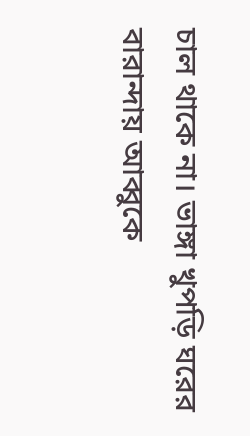চাল থাকে না। ভাঙ্গা খুপড়ি ঘরের বারান্দায় আব্বুকে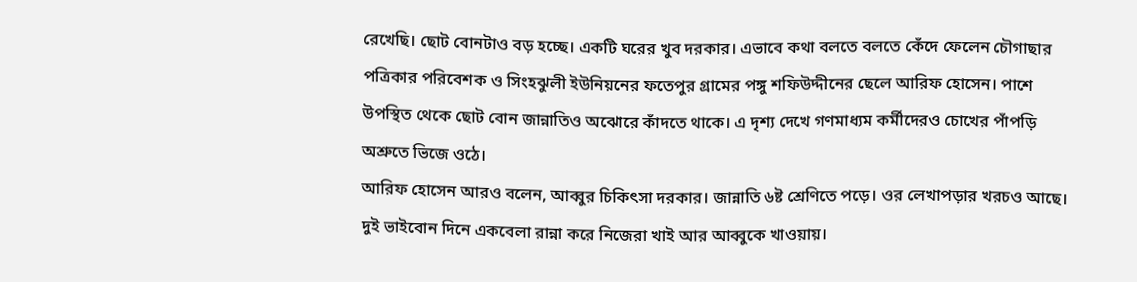রেখেছি। ছোট বোনটাও বড় হচ্ছে। একটি ঘরের খুব দরকার। এভাবে কথা বলতে বলতে কেঁদে ফেলেন চৌগাছার পত্রিকার পরিবেশক ও সিংহঝুলী ইউনিয়নের ফতেপুর গ্রামের পঙ্গু শফিউদ্দীনের ছেলে আরিফ হোসেন। পাশে উপস্থিত থেকে ছোট বোন জান্নাতিও অঝোরে কাঁদতে থাকে। এ দৃশ্য দেখে গণমাধ্যম কর্মীদেরও চোখের পাঁপড়ি অশ্রুতে ভিজে ওঠে।
আরিফ হোসেন আরও বলেন, আব্বুর চিকিৎসা দরকার। জান্নাতি ৬ষ্ট শ্রেণিতে পড়ে। ওর লেখাপড়ার খরচও আছে। দুই ভাইবোন দিনে একবেলা রান্না করে নিজেরা খাই আর আব্বুকে খাওয়ায়।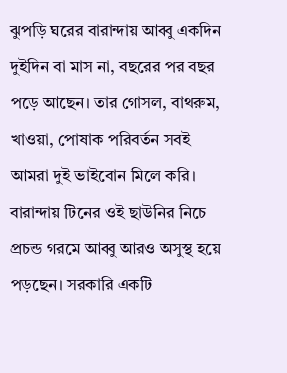ঝুপড়ি ঘরের বারান্দায় আব্বু একদিন দুইদিন বা মাস না, বছরের পর বছর পড়ে আছেন। তার গোসল, বাথরুম, খাওয়া, পোষাক পরিবর্তন সবই আমরা দুই ভাইবোন মিলে করি। বারান্দায় টিনের ওই ছাউনির নিচে প্রচন্ড গরমে আব্বু আরও অসুস্থ হয়ে পড়ছেন। সরকারি একটি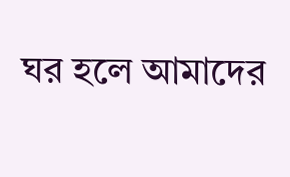ঘর হলে আমাদের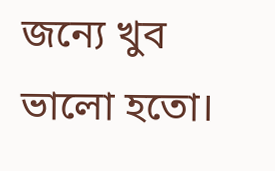জন্যে খুব ভালো হতো।